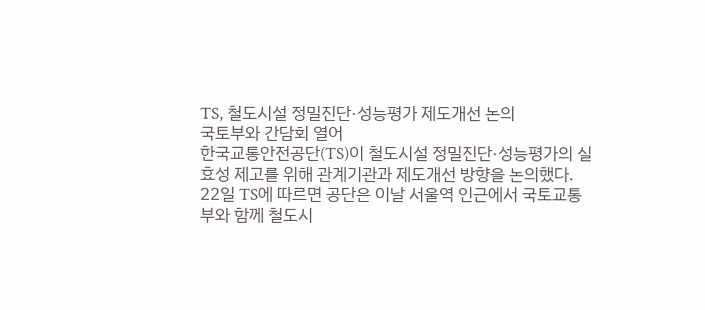TS, 철도시설 정밀진단·성능평가 제도개선 논의
국토부와 간담회 열어
한국교통안전공단(TS)이 철도시설 정밀진단·성능평가의 실효성 제고를 위해 관계기관과 제도개선 방향을 논의했다.
22일 TS에 따르면 공단은 이날 서울역 인근에서 국토교통부와 함께 철도시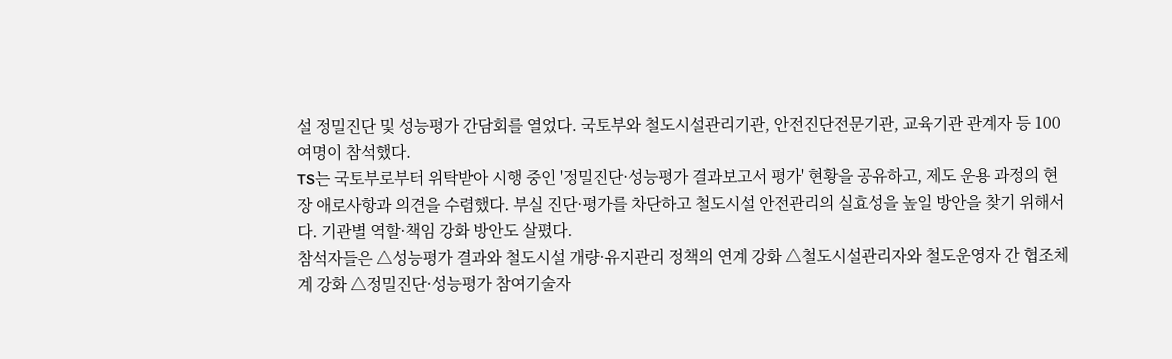설 정밀진단 및 성능평가 간담회를 열었다. 국토부와 철도시설관리기관, 안전진단전문기관, 교육기관 관계자 등 100여명이 참석했다.
TS는 국토부로부터 위탁받아 시행 중인 '정밀진단·성능평가 결과보고서 평가' 현황을 공유하고, 제도 운용 과정의 현장 애로사항과 의견을 수렴했다. 부실 진단·평가를 차단하고 철도시설 안전관리의 실효성을 높일 방안을 찾기 위해서다. 기관별 역할·책임 강화 방안도 살폈다.
참석자들은 △성능평가 결과와 철도시설 개량·유지관리 정책의 연계 강화 △철도시설관리자와 철도운영자 간 협조체계 강화 △정밀진단·성능평가 참여기술자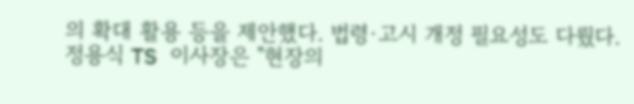의 확대 활용 등을 제안했다. 법령·고시 개정 필요성도 다뤘다.
정용식 TS 이사장은 "현장의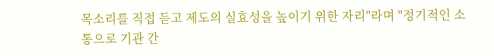목소리를 직접 듣고 제도의 실효성을 높이기 위한 자리"라며 "정기적인 소통으로 기관 간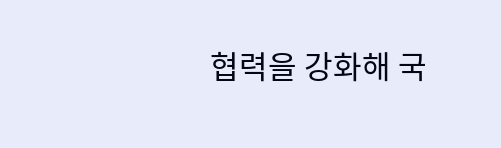협력을 강화해 국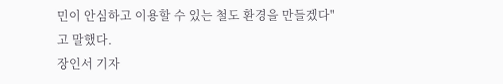민이 안심하고 이용할 수 있는 철도 환경을 만들겠다"고 말했다.
장인서 기자